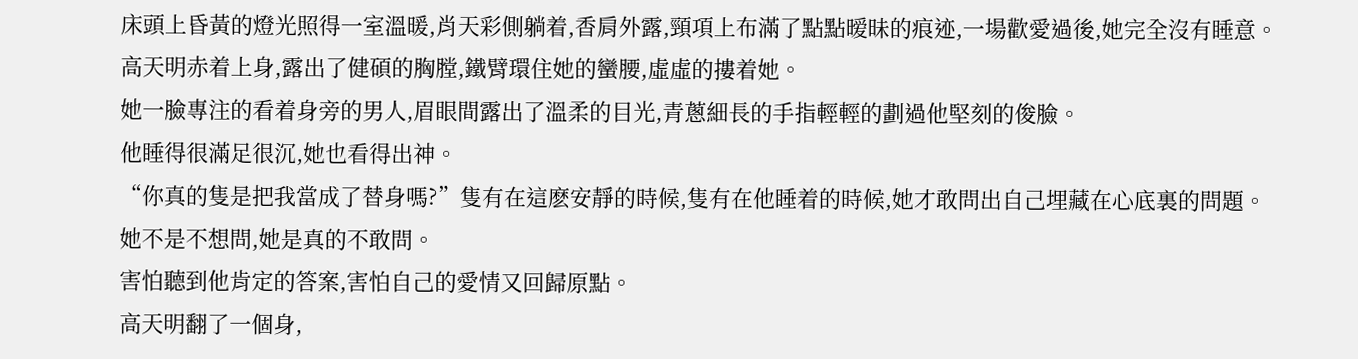床頭上昏黃的燈光照得一室溫暖,肖天彩側躺着,香肩外露,頸項上布滿了點點暧昧的痕迹,一場歡愛過後,她完全沒有睡意。
高天明赤着上身,露出了健碩的胸膛,鐵臂環住她的蠻腰,虛虛的摟着她。
她一臉專注的看着身旁的男人,眉眼間露出了溫柔的目光,青蔥細長的手指輕輕的劃過他堅刻的俊臉。
他睡得很滿足很沉,她也看得出神。
“你真的隻是把我當成了替身嗎?”隻有在這麽安靜的時候,隻有在他睡着的時候,她才敢問出自己埋藏在心底裏的問題。
她不是不想問,她是真的不敢問。
害怕聽到他肯定的答案,害怕自己的愛情又回歸原點。
高天明翻了一個身,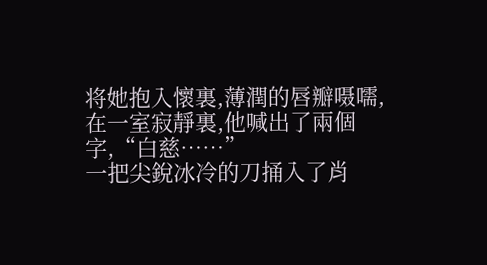将她抱入懷裏,薄潤的唇瓣嗫嚅,在一室寂靜裏,他喊出了兩個字,“白慈……”
一把尖銳冰冷的刀捅入了肖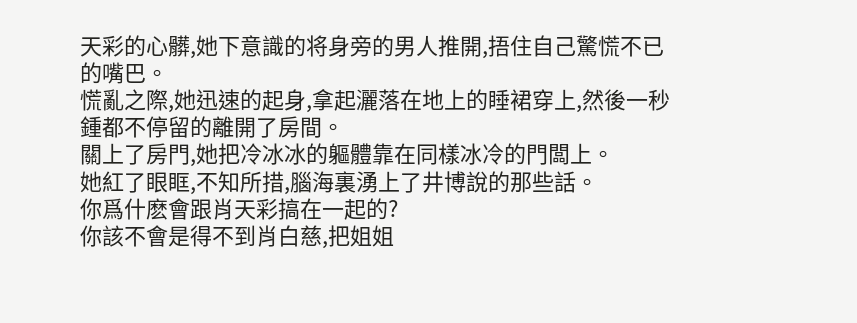天彩的心髒,她下意識的将身旁的男人推開,捂住自己驚慌不已的嘴巴。
慌亂之際,她迅速的起身,拿起灑落在地上的睡裙穿上,然後一秒鍾都不停留的離開了房間。
關上了房門,她把冷冰冰的軀體靠在同樣冰冷的門闆上。
她紅了眼眶,不知所措,腦海裏湧上了井博說的那些話。
你爲什麽會跟肖天彩搞在一起的?
你該不會是得不到肖白慈,把姐姐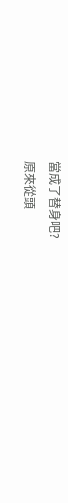當成了替身吧?
原來從頭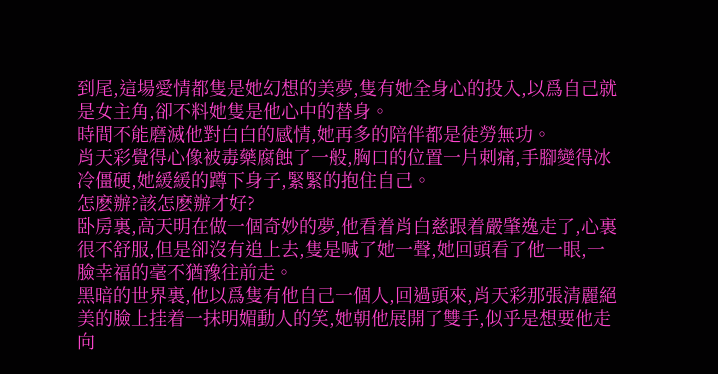到尾,這場愛情都隻是她幻想的美夢,隻有她全身心的投入,以爲自己就是女主角,卻不料她隻是他心中的替身。
時間不能磨滅他對白白的感情,她再多的陪伴都是徒勞無功。
肖天彩覺得心像被毒藥腐蝕了一般,胸口的位置一片刺痛,手腳變得冰冷僵硬,她緩緩的蹲下身子,緊緊的抱住自己。
怎麽辦?該怎麽辦才好?
卧房裏,高天明在做一個奇妙的夢,他看着肖白慈跟着嚴肇逸走了,心裏很不舒服,但是卻沒有追上去,隻是喊了她一聲,她回頭看了他一眼,一臉幸福的毫不猶豫往前走。
黑暗的世界裏,他以爲隻有他自己一個人,回過頭來,肖天彩那張清麗絕美的臉上挂着一抹明媚動人的笑,她朝他展開了雙手,似乎是想要他走向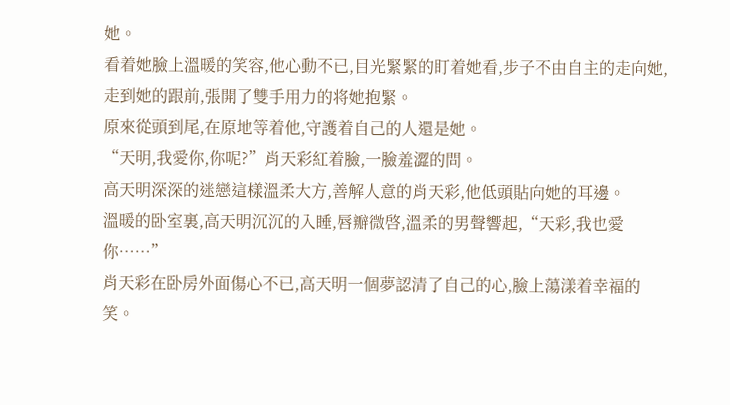她。
看着她臉上溫暖的笑容,他心動不已,目光緊緊的盯着她看,步子不由自主的走向她,走到她的跟前,張開了雙手用力的将她抱緊。
原來從頭到尾,在原地等着他,守護着自己的人還是她。
“天明,我愛你,你呢?”肖天彩紅着臉,一臉羞澀的問。
高天明深深的迷戀這樣溫柔大方,善解人意的肖天彩,他低頭貼向她的耳邊。
溫暖的卧室裏,高天明沉沉的入睡,唇瓣微啓,溫柔的男聲響起,“天彩,我也愛你……”
肖天彩在卧房外面傷心不已,高天明一個夢認清了自己的心,臉上蕩漾着幸福的笑。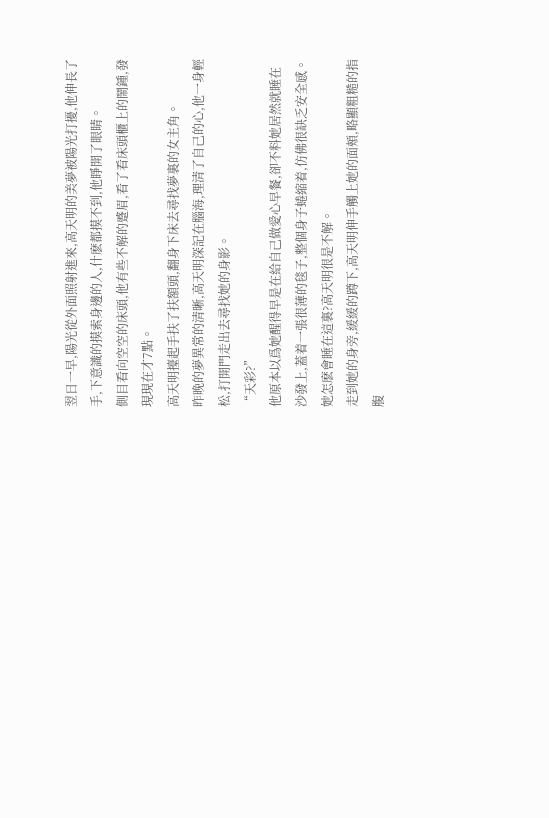翌日一早,陽光從外面照射進來,高天明的美夢被陽光打擾,他伸長了手,下意識的摸索身邊的人,什麽都摸不到,他睜開了眼睛。
側目看向空空的床頭,他有些不解的蹙眉,看了看床頭櫃上的鬧鍾,發現現在才7點。
高天明擡起手扶了扶額頭,翻身下床去尋找夢裏的女主角。
昨晚的夢異常的清晰,高天明深記在腦海,理清了自己的心,他一身輕松,打開門走出去尋找她的身影。
“天彩?”
他原本以爲她醒得早是在給自己做愛心早餐,卻不料她居然就睡在沙發上,蓋着一張很薄的毯子,整個身子蜷縮着,仿佛很缺乏安全感。
她怎麽會睡在這裏?高天明很是不解。
走到她的身旁,緩緩的蹲下,高天明伸手觸上她的面頰,略顯粗糙的指腹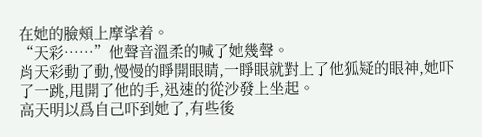在她的臉頰上摩挲着。
“天彩……”他聲音溫柔的喊了她幾聲。
肖天彩動了動,慢慢的睜開眼睛,一睜眼就對上了他狐疑的眼神,她吓了一跳,甩開了他的手,迅速的從沙發上坐起。
高天明以爲自己吓到她了,有些後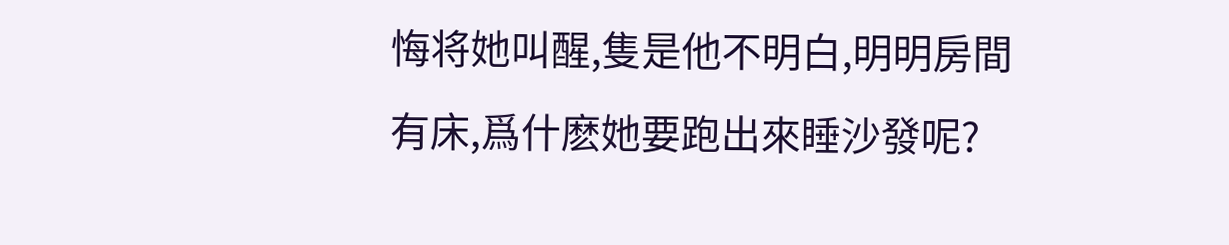悔将她叫醒,隻是他不明白,明明房間有床,爲什麽她要跑出來睡沙發呢?